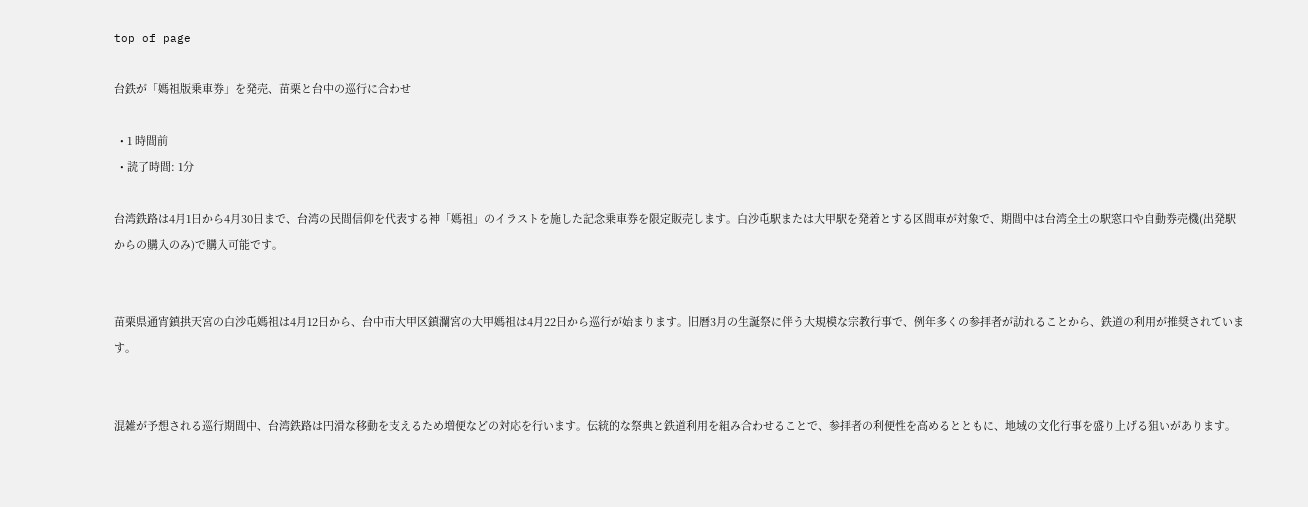top of page

台鉄が「媽祖版乗車券」を発売、苗栗と台中の巡行に合わせ

  • 1 時間前
  • 読了時間: 1分

台湾鉄路は4月1日から4月30日まで、台湾の民間信仰を代表する神「媽祖」のイラストを施した記念乗車券を限定販売します。白沙屯駅または大甲駅を発着とする区間車が対象で、期間中は台湾全土の駅窓口や自動券売機(出発駅からの購入のみ)で購入可能です。


苗栗県通宵鎮拱天宮の白沙屯媽祖は4月12日から、台中市大甲区鎮瀾宮の大甲媽祖は4月22日から巡行が始まります。旧暦3月の生誕祭に伴う大規模な宗教行事で、例年多くの参拝者が訪れることから、鉄道の利用が推奨されています。


混雑が予想される巡行期間中、台湾鉄路は円滑な移動を支えるため増便などの対応を行います。伝統的な祭典と鉄道利用を組み合わせることで、参拝者の利便性を高めるとともに、地域の文化行事を盛り上げる狙いがあります。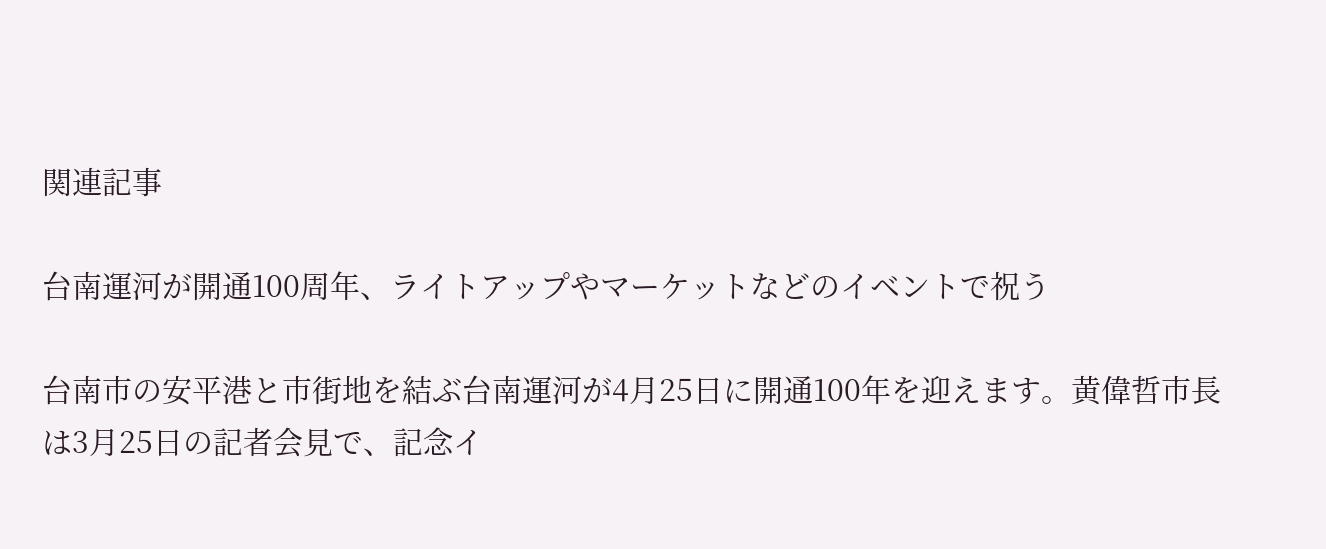関連記事

台南運河が開通100周年、ライトアップやマーケットなどのイベントで祝う

台南市の安平港と市街地を結ぶ台南運河が4月25日に開通100年を迎えます。黄偉哲市長は3月25日の記者会見で、記念イ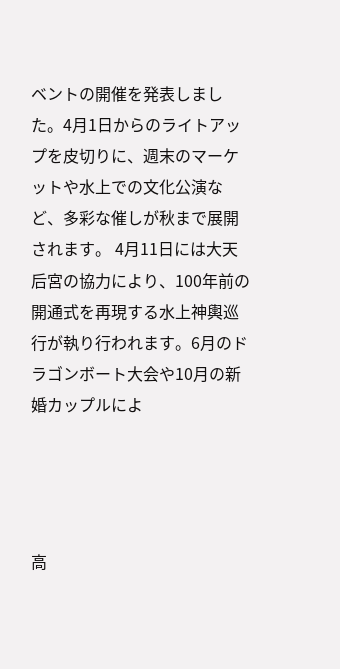ベントの開催を発表しました。4月1日からのライトアップを皮切りに、週末のマーケットや水上での文化公演など、多彩な催しが秋まで展開されます。 4月11日には大天后宮の協力により、100年前の開通式を再現する水上神輿巡行が執り行われます。6月のドラゴンボート大会や10月の新婚カップルによ




高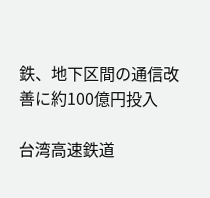鉄、地下区間の通信改善に約100億円投入

台湾高速鉄道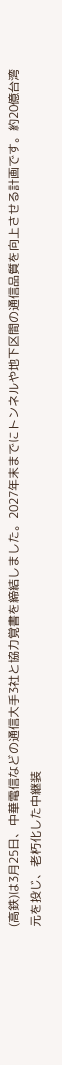(高鉄)は3月25日、中華電信などの通信大手3社と協力覚書を締結しました。2027年末までにトンネルや地下区間の通信品質を向上させる計画です。約20億台湾元を投じ、老朽化した中継装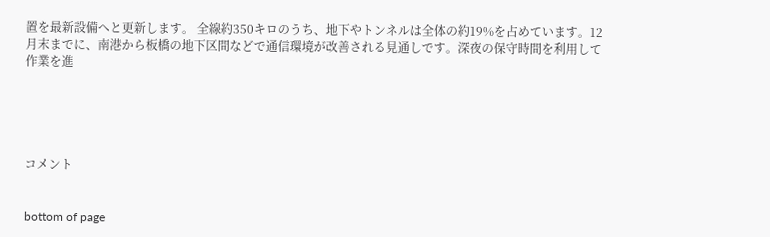置を最新設備へと更新します。 全線約350キロのうち、地下やトンネルは全体の約19%を占めています。12月末までに、南港から板橋の地下区間などで通信環境が改善される見通しです。深夜の保守時間を利用して作業を進





コメント


bottom of page